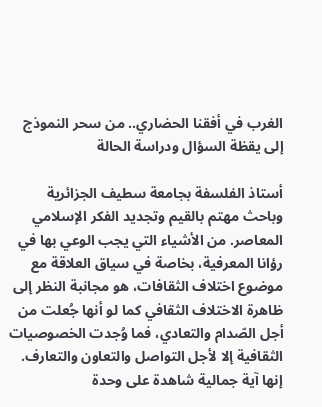الغرب في أفقنا الحضاري.. من سحر النموذج إلى يقظة السؤال ودراسة الحالة

أستاذ الفلسفة بجامعة سطيف الجزائرية وباحث مهتم بالقيم وتجديد الفكر الإسلامي المعاصر. من الأشياء التي يجب الوعي بها في رؤانا المعرفية، بخاصة في سياق العلاقة مع موضوع اختلاف الثقافات، هو مجانبة النظر إلى ظاهرة الاختلاف الثقافي كما لو أنها جُعلت من أجل الصّدام والتعادي، فما وُجدت الخصوصيات الثقافية إلا لأجل التواصل والتعاون والتعارف. إنها آية جمالية شاهدة على وحدة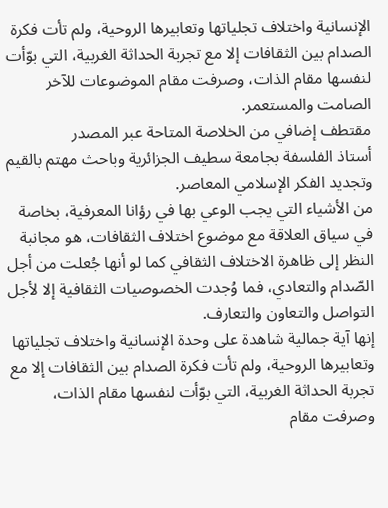الإنسانية واختلاف تجلياتها وتعابيرها الروحية، ولم تأت فكرة الصدام بين الثقافات إلا مع تجربة الحداثة الغربية، التي بوّأت لنفسها مقام الذات، وصرفت مقام الموضوعات للآخر الصامت والمستعمر.
مقتطف إضافي من الخلاصة المتاحة عبر المصدر
أستاذ الفلسفة بجامعة سطيف الجزائرية وباحث مهتم بالقيم وتجديد الفكر الإسلامي المعاصر.
من الأشياء التي يجب الوعي بها في رؤانا المعرفية، بخاصة في سياق العلاقة مع موضوع اختلاف الثقافات، هو مجانبة النظر إلى ظاهرة الاختلاف الثقافي كما لو أنها جُعلت من أجل الصّدام والتعادي، فما وُجدت الخصوصيات الثقافية إلا لأجل التواصل والتعاون والتعارف.
إنها آية جمالية شاهدة على وحدة الإنسانية واختلاف تجلياتها وتعابيرها الروحية، ولم تأت فكرة الصدام بين الثقافات إلا مع تجربة الحداثة الغربية، التي بوّأت لنفسها مقام الذات، وصرفت مقام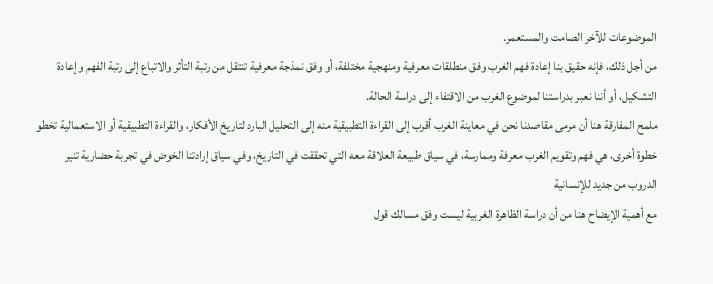الموضوعات للآخر الصامت والمستعمر.
من أجل ذلك، فإنه حقيق بنا إعادة فهم الغرب وفق منطلقات معرفية ومنهجية مختلفة، أو وفق نمذجة معرفية تنتقل من رتبة التأثر والاتباع إلى رتبة الفهم وإعادة التشكيل، أو أننا نعبر بدراستنا لموضوع الغرب من الاقتفاء إلى دراسة الحالة.
ملمح المفارقة هنا أن مرمى مقاصدنا نحن في معاينة الغرب أقرب إلى القراءة التطبيقية منه إلى التحليل البارد لتاريخ الأفكار، والقراءة التطبيقية أو الاستعمالية تخطو خطوة أخرى، هي فهم وتقويم الغرب معرفة وممارسة، في سياق طبيعة العلاقة معه التي تحققت في التاريخ، وفي سياق إرادتنا الخوض في تجربة حضارية تنير الدروب من جديد للإنسانية
مع أهمية الإيضاح هنا من أن دراسة الظاهرة الغربية ليست وفق مسالك قول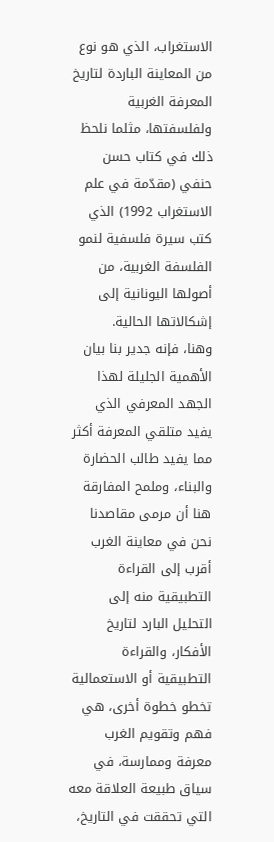الاستغراب، الذي هو نوع من المعاينة الباردة لتاريخ المعرفة الغربية ولفلسفتها، مثلما نلحظ ذلك في كتاب حسن حنفي (مقدّمة في علم الاستغراب 1992) الذي كتب سيرة فلسفية لنمو الفلسفة الغربية، من أصولها اليونانية إلى إشكالاتها الحالية.
وهنا، فإنه جدير بنا بيان الأهمية الجليلة لهذا الجهد المعرفي الذي يفيد متلقي المعرفة أكثر مما يفيد طالب الحضارة والبناء، وملمح المفارقة هنا أن مرمى مقاصدنا نحن في معاينة الغرب أقرب إلى القراءة التطبيقية منه إلى التحليل البارد لتاريخ الأفكار، والقراءة التطبيقية أو الاستعمالية تخطو خطوة أخرى، هي فهم وتقويم الغرب معرفة وممارسة، في سياق طبيعة العلاقة معه التي تحققت في التاريخ،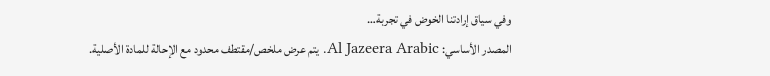وفي سياق إرادتنا الخوض في تجربة…
المصدر الأساسي: Al Jazeera Arabic. يتم عرض ملخص/مقتطف محدود مع الإحالة للمادة الأصلية.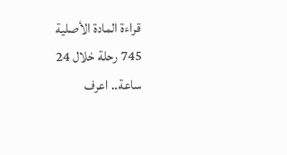قراءة المادة الأصلية
745 رحلة خلال 24 ساعة.. اعرف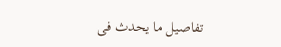تفاصيل ما يحدث فى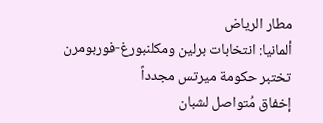مطار الرياض
ألمانيا: انتخابات برلين ومكلنبورغ-فوربومرن تختبر حكومة ميرتس مجدداً
إخفاق مُتواصل لشبان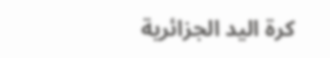كرة اليد الجزائرية